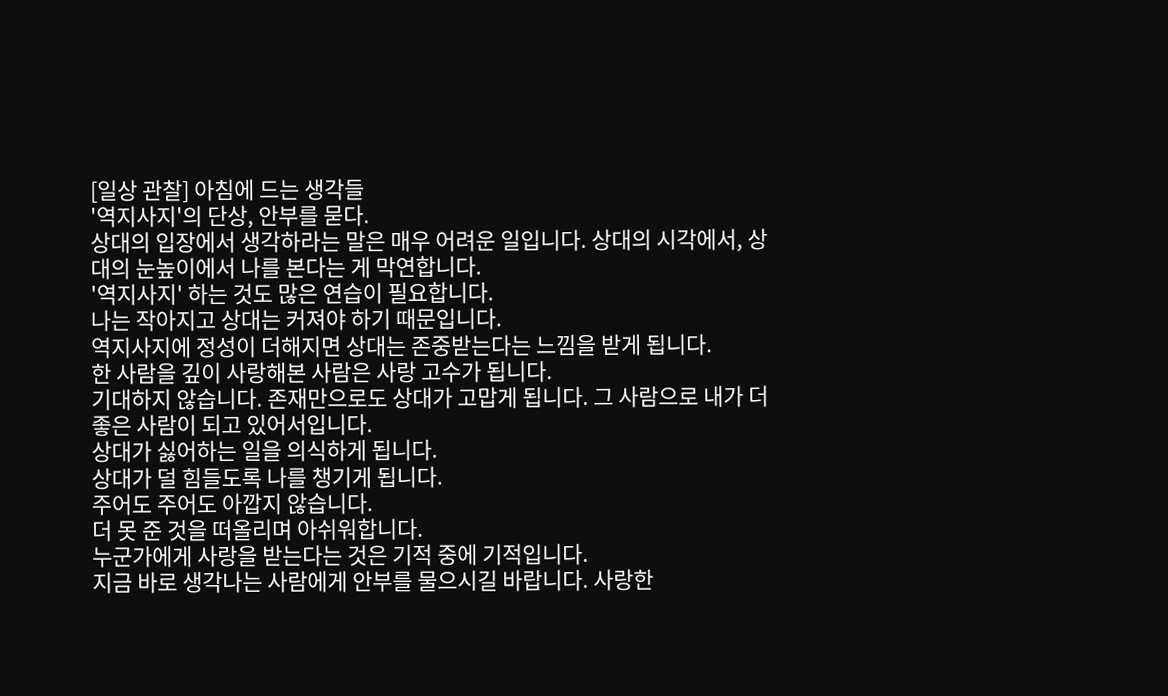[일상 관찰] 아침에 드는 생각들
'역지사지'의 단상, 안부를 묻다.
상대의 입장에서 생각하라는 말은 매우 어려운 일입니다. 상대의 시각에서, 상대의 눈높이에서 나를 본다는 게 막연합니다.
'역지사지' 하는 것도 많은 연습이 필요합니다.
나는 작아지고 상대는 커져야 하기 때문입니다.
역지사지에 정성이 더해지면 상대는 존중받는다는 느낌을 받게 됩니다.
한 사람을 깊이 사랑해본 사람은 사랑 고수가 됩니다.
기대하지 않습니다. 존재만으로도 상대가 고맙게 됩니다. 그 사람으로 내가 더 좋은 사람이 되고 있어서입니다.
상대가 싫어하는 일을 의식하게 됩니다.
상대가 덜 힘들도록 나를 챙기게 됩니다.
주어도 주어도 아깝지 않습니다.
더 못 준 것을 떠올리며 아쉬워합니다.
누군가에게 사랑을 받는다는 것은 기적 중에 기적입니다.
지금 바로 생각나는 사람에게 안부를 물으시길 바랍니다. 사랑한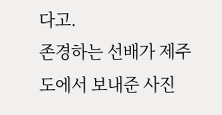다고.
존경하는 선배가 제주도에서 보내준 사진